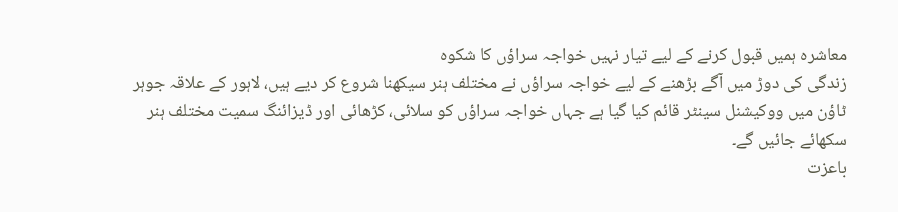معاشرہ ہمیں قبول کرنے کے لیے تیار نہیں خواجہ سراؤں کا شکوہ
زندگی کی دوڑ میں آگے بڑھنے کے لیے خواجہ سراؤں نے مختلف ہنر سیکھنا شروع کر دیے ہیں، لاہور کے علاقہ جوہر ٹاؤن میں ووکیشنل سینٹر قائم کیا گیا ہے جہاں خواجہ سراؤں کو سلائی، کڑھائی اور ڈیزائنگ سمیت مختلف ہنر سکھائے جائیں گے۔
باعزت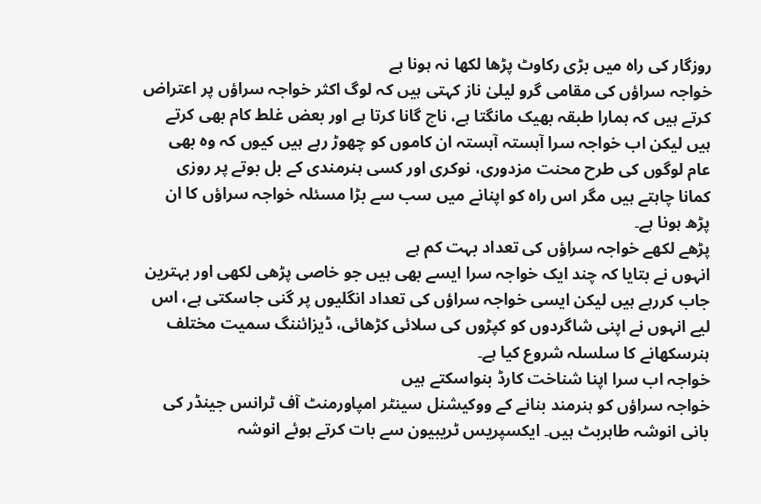روزگار کی راہ میں بڑی رکاوٹ پڑھا لکھا نہ ہونا ہے
خواجہ سراؤں کی مقامی گرو لیلیٰ ناز کہتی ہیں کہ لوگ اکثر خواجہ سراؤں پر اعتراض کرتے ہیں کہ ہمارا طبقہ بھیک مانگتا ہے، ناچ گانا کرتا ہے اور بعض غلط کام بھی کرتے ہیں لیکن اب خواجہ سرا آہستہ آہستہ ان کاموں کو چھوڑ رہے ہیں کیوں کہ وہ بھی عام لوگوں کی طرح محنت مزدوری، نوکری اور کسی ہنرمندی کے بل بوتے پر روزی کمانا چاہتے ہیں مگر اس راہ کو اپنانے میں سب سے بڑا مسئلہ خواجہ سراؤں کا ان پڑھ ہونا ہے۔
پڑھے لکھے خواجہ سراؤں کی تعداد بہت کم ہے
انہوں نے بتایا کہ چند ایک خواجہ سرا ایسے بھی ہیں جو خاصی پڑھی لکھی اور بہترین جاب کررہے ہیں لیکن ایسی خواجہ سراؤں کی تعداد انگلیوں پر گنی جاسکتی ہے، اس لیے انہوں نے اپنی شاگردوں کو کپڑوں کی سلائی کڑھائی، ڈیزائننگ سمیت مختلف ہنرسکھانے کا سلسلہ شروع کیا ہے۔
خواجہ اب سرا اپنا شناخت کارڈ بنواسکتے ہیں
خواجہ سراؤں کو ہنرمند بنانے کے ووکیشنل سینٹر امپاورمنٹ آف ٹرانس جینڈر کی بانی انوشہ طاہربٹ ہیں۔ ایکسپریس ٹریبیون سے بات کرتے ہوئے انوشہ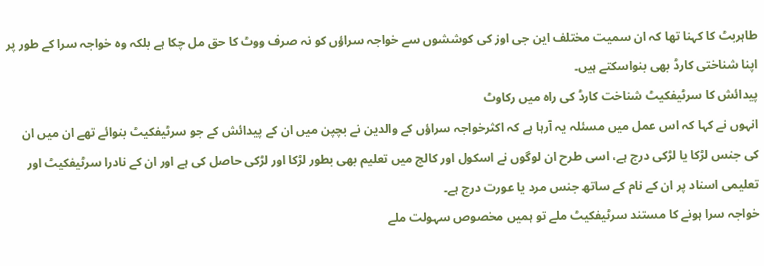طاہربٹ کا کہنا تھا کہ ان سمیت مختلف این جی اوز کی کوششوں سے خواجہ سراؤں کو نہ صرف ووٹ کا حق مل چکا ہے بلکہ وہ خواجہ سرا کے طور پر اپنا شناختی کارڈ بھی بنواسکتے ہیں۔
پیدائش کا سرٹیفکیٹ شناخت کارڈ کی راہ میں رکاوٹ
انہوں نے کہا کہ اس عمل میں مسئلہ یہ آرہا ہے کہ اکثرخواجہ سراؤں کے والدین نے بچپن میں ان کے پیدائش کے جو سرٹیفکیٹ بنوائے تھے ان میں ان کی جنس لڑکا یا لڑکی درج ہے، اسی طرح ان لوگوں نے اسکول اور کالج میں تعلیم بھی بطور لڑکا اور لڑکی حاصل کی ہے اور ان کے نادرا سرٹیفکیٹ اور تعلیمی اسناد پر ان کے نام کے ساتھ جنس مرد یا عورت درج ہے۔
خواجہ سرا ہونے کا مستند سرٹیفکیٹ ملے تو ہمیں مخصوص سہولت ملے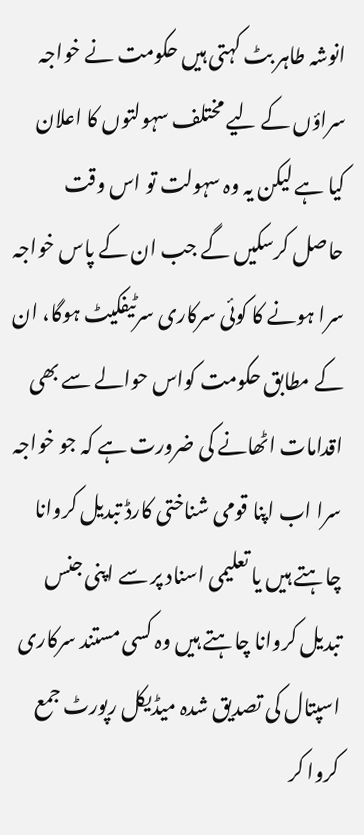انوشہ طاہر بٹ کہتی ہیں حکومت نے خواجہ سراؤں کے لیے مختلف سہولتوں کا اعلان کیا ہے لیکن یہ وہ سہولت تو اس وقت حاصل کرسکیں گے جب ان کے پاس خواجہ سرا ہونے کا کوئی سرکاری سرٹیفکیٹ ہوگا، ان کے مطابق حکومت کواس حوالے سے بھی اقدامات اٹھانے کی ضرورت ہے کہ جو خواجہ سرا اب اپنا قومی شناختی کارڈ تبدیل کروانا چاہتے ہیں یا تعلیمی اسناد پر سے اپنی جنس تبدیل کروانا چاہتے ہیں وہ کسی مستند سرکاری اسپتال کی تصدیق شدہ میڈیکل رپورٹ جمع کروا کر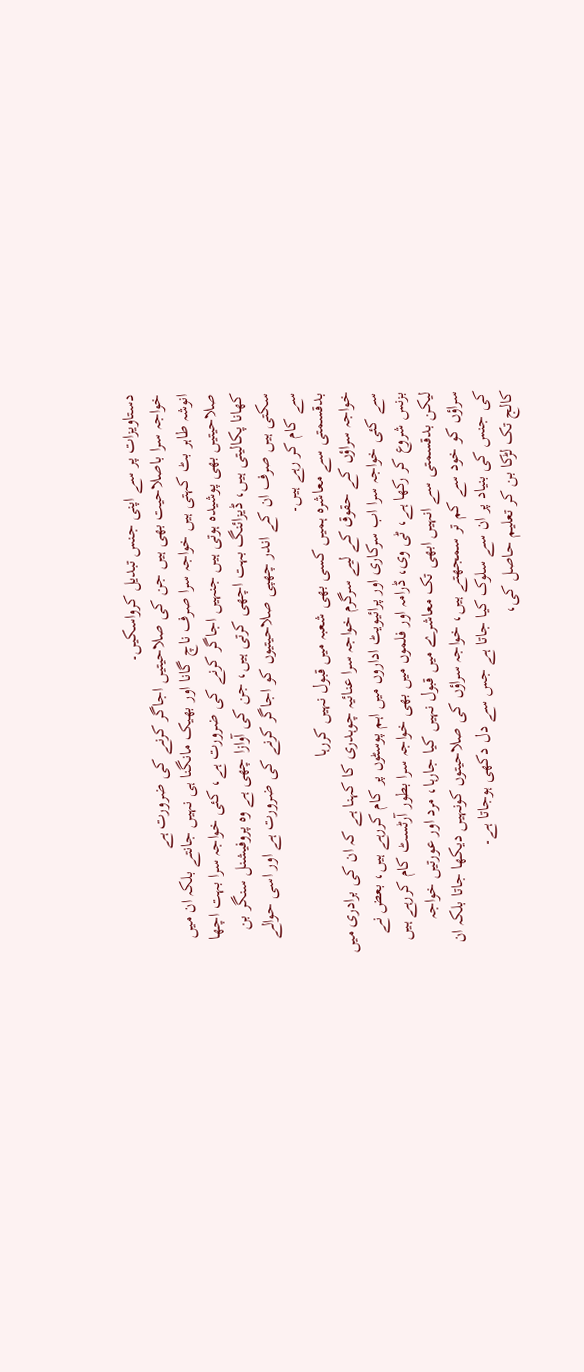دستاویزات پر سے اپنی جنس تبدیل کرواسکیں۔
خواجہ سرا باصلاحیت بھی ہیں جن کی صلاحیتیں اجاگر کرنے کی ضرورت ہے
انوشہ طاہر بٹ کہتی ہیں خواجہ سرا صرف ناچ گانا اور بھیک مانگنا ہی نہیں جانتے بلکہ ان میں صلاحیتیں بھی پوشیدہ ہوتی ہیں جنہیں اجاگر کرنے کی ضرورت ہے، کئی خواجہ سرا بہت اچھا کھانا پکالیتی ہیں، ڈیزائنگ بہت اچھی کرتی ہیں، جن کی آوازا چھی ہے وہ پروفیشنل سنگر بن سکتی ہیں صرف ان کے اندر چھپی صلاحیتیوں کو اجاگر کرنے کی ضرورت ہے اور اسی حوالے سے کام کر رہے ہیں۔
بدقسمتی سے معاشرہ ہمیں کسی بھی شعبہ میں قبول نہیں کررہا
خواجہ سراؤں کے حقوق کے لیے سرگرم خواجہ سرا عنائیہ چوہدری کا کہنا ہے کہ ان کی برادری میں سے کئی خواجہ سرا اب سرکاری اور پرائیویٹ اداروں میں اہم پوسٹوں پر کام کررہے ہیں، بعض نے بزنس شروع کر رکھا ہے، ٹی وی، ڈرامہ اور فلموں میں بھی خواجہ سرا بطور آرٹسٹ کام کررہے ہیں لیکن بدقسمتی سے انہیں ابھی تک معاشرے میں قبول نہیں کیا جارہا، مرد اور عورتیں خواجہ سراؤں کو خود سے کم تر سمجھتے ہیں، خواجہ سراؤں کی صلاحیتوں کونہیں دیکھا جاتا بلکہ ان کی جنس کی بنیاد پر ان سے سلوک کیا جاتا ہے جس سے دل دکھی ہوجاتا ہے۔
کالج تک لڑکا بن کر تعلیم حاصل کی،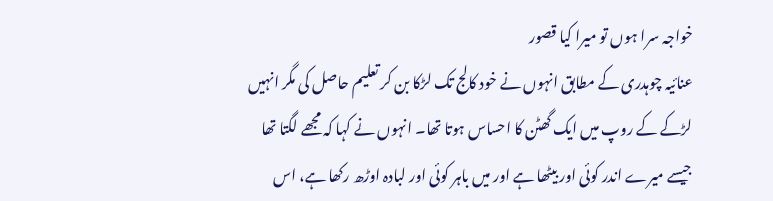خواجہ سرا ہوں تو میرا کیا قصور
عنائیہ چوہدری کے مطابق انہوں نے خود کالج تک لڑکا بن کر تعلیم حاصل کی مگر انہیں لڑکے کے روپ میں ایک گھٹن کا احساس ہوتا تھا۔ انہوں نے کہا کہ مجھے لگتا تھا جیسے میرے اندر کوئی اور بیٹھا ہے اور میں باہر کوئی اور لبادہ اوڑھ رکھا ہے، اس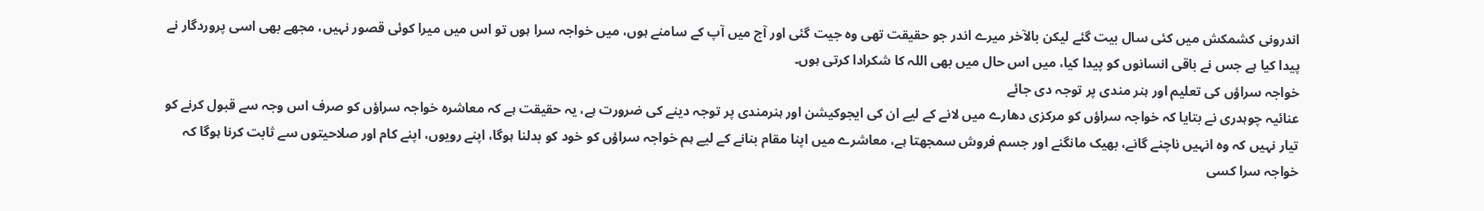اندرونی کشمکش میں کئی سال بیت گئے لیکن بالآخر میرے اندر جو حقیقت تھی وہ جیت گئی اور آج میں آپ کے سامنے ہوں، میں خواجہ سرا ہوں تو اس میں میرا کوئی قصور نہیں، مجھے بھی اسی پروردگار نے پیدا کیا ہے جس نے باقی انسانوں کو پیدا کیا، میں اس حال میں بھی اللہ کا شکرادا کرتی ہوں۔
خواجہ سراؤں کی تعلیم اور ہنر مندی پر توجہ دی جائے
عنائیہ چوہدری نے بتایا کہ خواجہ سراؤں کو مرکزی دھارے میں لانے کے لیے ان کی ایجوکیشن اور ہنرمندی پر توجہ دینے کی ضرورت ہے، یہ حقیقت ہے کہ معاشرہ خواجہ سراؤں کو صرف اس وجہ سے قبول کرنے کو تیار نہیں کہ وہ انہیں ناچنے گانے، بھیک مانگنے اور جسم فروش سمجھتا ہے، معاشرے میں اپنا مقام بنانے کے لیے ہم خواجہ سراؤں کو خود کو بدلنا ہوگا، اپنے رویوں، اپنے کام اور صلاحیتوں سے ثابت کرنا ہوگا کہ خواجہ سرا کسی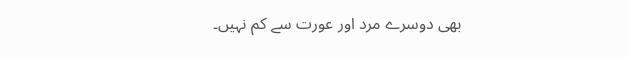بھی دوسرے مرد اور عورت سے کم نہیں۔